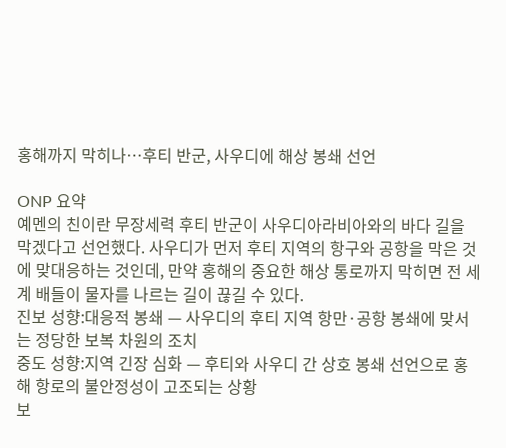홍해까지 막히나…후티 반군, 사우디에 해상 봉쇄 선언

ONP 요약
예멘의 친이란 무장세력 후티 반군이 사우디아라비아와의 바다 길을 막겠다고 선언했다. 사우디가 먼저 후티 지역의 항구와 공항을 막은 것에 맞대응하는 것인데, 만약 홍해의 중요한 해상 통로까지 막히면 전 세계 배들이 물자를 나르는 길이 끊길 수 있다.
진보 성향:대응적 봉쇄 — 사우디의 후티 지역 항만·공항 봉쇄에 맞서는 정당한 보복 차원의 조치
중도 성향:지역 긴장 심화 — 후티와 사우디 간 상호 봉쇄 선언으로 홍해 항로의 불안정성이 고조되는 상황
보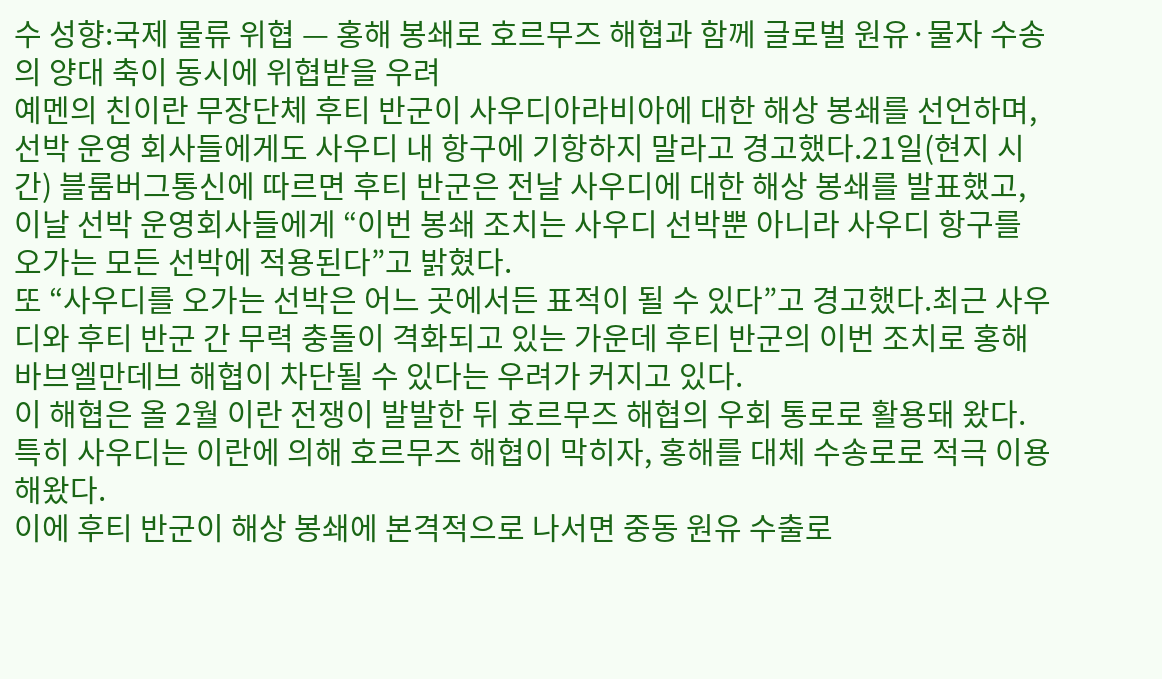수 성향:국제 물류 위협 — 홍해 봉쇄로 호르무즈 해협과 함께 글로벌 원유·물자 수송의 양대 축이 동시에 위협받을 우려
예멘의 친이란 무장단체 후티 반군이 사우디아라비아에 대한 해상 봉쇄를 선언하며, 선박 운영 회사들에게도 사우디 내 항구에 기항하지 말라고 경고했다.21일(현지 시간) 블룸버그통신에 따르면 후티 반군은 전날 사우디에 대한 해상 봉쇄를 발표했고, 이날 선박 운영회사들에게 “이번 봉쇄 조치는 사우디 선박뿐 아니라 사우디 항구를 오가는 모든 선박에 적용된다”고 밝혔다.
또 “사우디를 오가는 선박은 어느 곳에서든 표적이 될 수 있다”고 경고했다.최근 사우디와 후티 반군 간 무력 충돌이 격화되고 있는 가운데 후티 반군의 이번 조치로 홍해 바브엘만데브 해협이 차단될 수 있다는 우려가 커지고 있다.
이 해협은 올 2월 이란 전쟁이 발발한 뒤 호르무즈 해협의 우회 통로로 활용돼 왔다.
특히 사우디는 이란에 의해 호르무즈 해협이 막히자, 홍해를 대체 수송로로 적극 이용해왔다.
이에 후티 반군이 해상 봉쇄에 본격적으로 나서면 중동 원유 수출로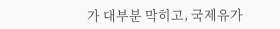가 대부분 막히고, 국제유가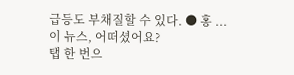급등도 부채질할 수 있다. ● 홍 ...
이 뉴스, 어떠셨어요?
탭 한 번으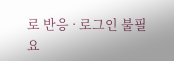로 반응 · 로그인 불필요